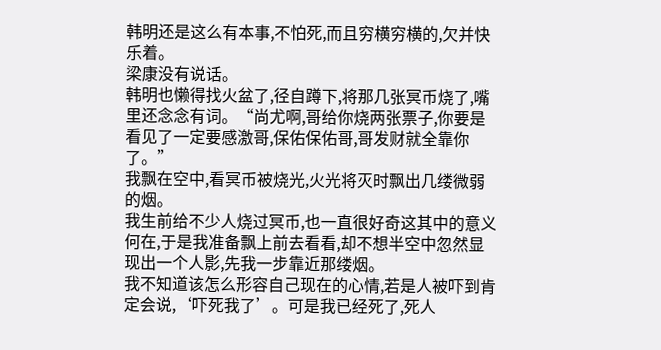韩明还是这么有本事,不怕死,而且穷横穷横的,欠并快乐着。
梁康没有说话。
韩明也懒得找火盆了,径自蹲下,将那几张冥币烧了,嘴里还念念有词。“尚尤啊,哥给你烧两张票子,你要是看见了一定要感激哥,保佑保佑哥,哥发财就全靠你了。”
我飘在空中,看冥币被烧光,火光将灭时飘出几缕微弱的烟。
我生前给不少人烧过冥币,也一直很好奇这其中的意义何在,于是我准备飘上前去看看,却不想半空中忽然显现出一个人影,先我一步靠近那缕烟。
我不知道该怎么形容自己现在的心情,若是人被吓到肯定会说,‘吓死我了’。可是我已经死了,死人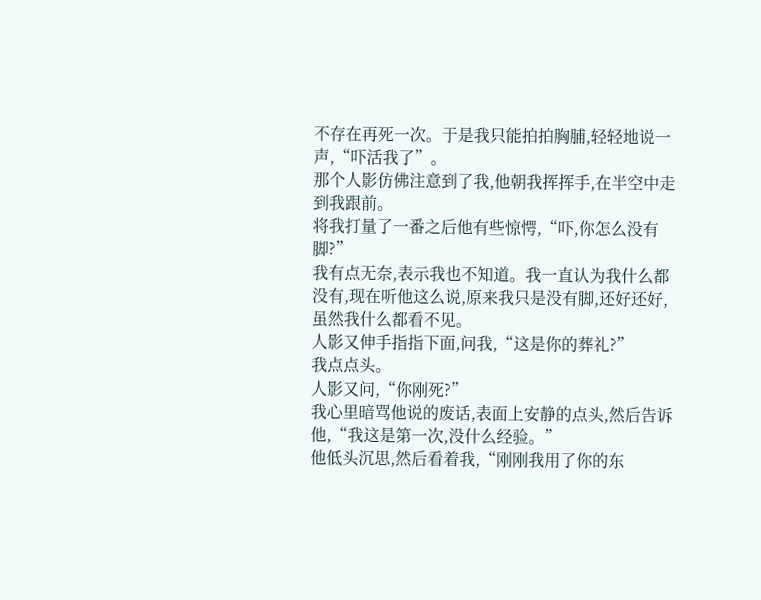不存在再死一次。于是我只能拍拍胸脯,轻轻地说一声,“吓活我了”。
那个人影仿佛注意到了我,他朝我挥挥手,在半空中走到我跟前。
将我打量了一番之后他有些惊愕,“吓,你怎么没有脚?”
我有点无奈,表示我也不知道。我一直认为我什么都没有,现在听他这么说,原来我只是没有脚,还好还好,虽然我什么都看不见。
人影又伸手指指下面,问我,“这是你的葬礼?”
我点点头。
人影又问,“你刚死?”
我心里暗骂他说的废话,表面上安静的点头,然后告诉他,“我这是第一次,没什么经验。”
他低头沉思,然后看着我,“刚刚我用了你的东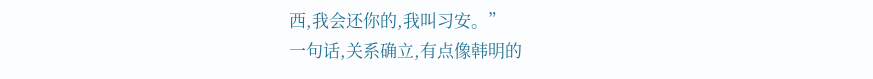西,我会还你的,我叫习安。”
一句话,关系确立,有点像韩明的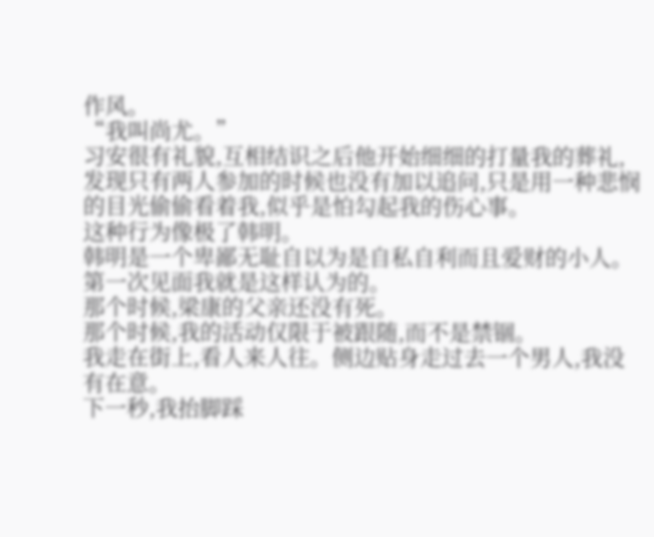作风。
“我叫尚尤。”
习安很有礼貌,互相结识之后他开始细细的打量我的葬礼,发现只有两人参加的时候也没有加以追问,只是用一种悲悯的目光偷偷看着我,似乎是怕勾起我的伤心事。
这种行为像极了韩明。
韩明是一个卑鄙无耻自以为是自私自利而且爱财的小人。
第一次见面我就是这样认为的。
那个时候,梁康的父亲还没有死。
那个时候,我的活动仅限于被跟随,而不是禁锢。
我走在街上,看人来人往。侧边贴身走过去一个男人,我没有在意。
下一秒,我抬脚踩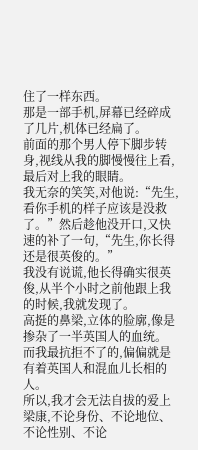住了一样东西。
那是一部手机,屏幕已经碎成了几片,机体已经扁了。
前面的那个男人停下脚步转身,视线从我的脚慢慢往上看,最后对上我的眼睛。
我无奈的笑笑,对他说:“先生,看你手机的样子应该是没救了。”然后趁他没开口,又快速的补了一句,“先生,你长得还是很英俊的。”
我没有说谎,他长得确实很英俊,从半个小时之前他跟上我的时候,我就发现了。
高挺的鼻梁,立体的脸廓,像是掺杂了一半英国人的血统。
而我最抗拒不了的,偏偏就是有着英国人和混血儿长相的人。
所以,我才会无法自拔的爱上梁康,不论身份、不论地位、不论性别、不论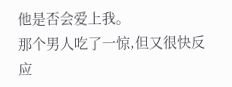他是否会爱上我。
那个男人吃了一惊,但又很快反应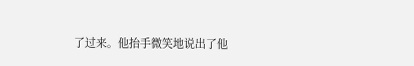了过来。他抬手微笑地说出了他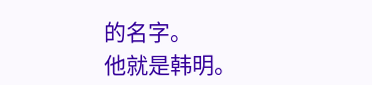的名字。
他就是韩明。